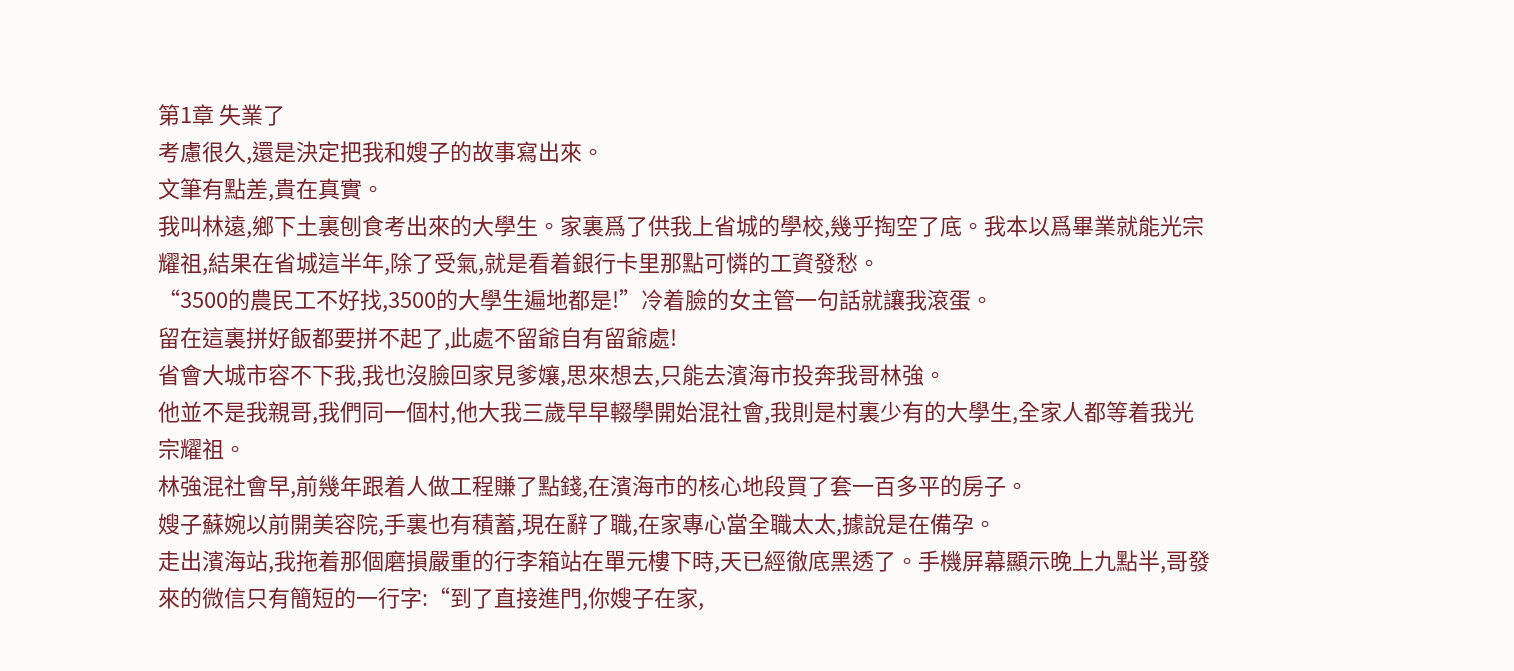第1章 失業了
考慮很久,還是決定把我和嫂子的故事寫出來。
文筆有點差,貴在真實。
我叫林遠,鄉下土裏刨食考出來的大學生。家裏爲了供我上省城的學校,幾乎掏空了底。我本以爲畢業就能光宗耀祖,結果在省城這半年,除了受氣,就是看着銀行卡里那點可憐的工資發愁。
“3500的農民工不好找,3500的大學生遍地都是!”冷着臉的女主管一句話就讓我滾蛋。
留在這裏拼好飯都要拼不起了,此處不留爺自有留爺處!
省會大城市容不下我,我也沒臉回家見爹孃,思來想去,只能去濱海市投奔我哥林強。
他並不是我親哥,我們同一個村,他大我三歲早早輟學開始混社會,我則是村裏少有的大學生,全家人都等着我光宗耀祖。
林強混社會早,前幾年跟着人做工程賺了點錢,在濱海市的核心地段買了套一百多平的房子。
嫂子蘇婉以前開美容院,手裏也有積蓄,現在辭了職,在家專心當全職太太,據說是在備孕。
走出濱海站,我拖着那個磨損嚴重的行李箱站在單元樓下時,天已經徹底黑透了。手機屏幕顯示晚上九點半,哥發來的微信只有簡短的一行字:“到了直接進門,你嫂子在家,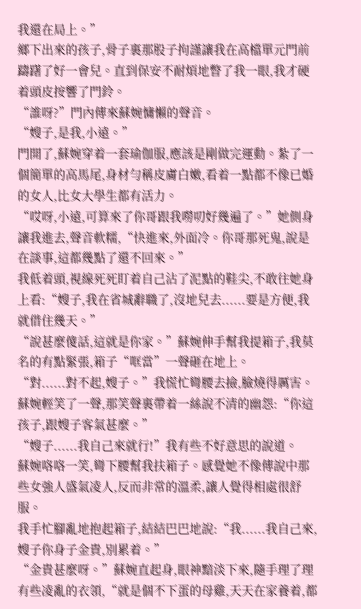我還在局上。”
鄉下出來的孩子,骨子裏那股子拘謹讓我在高檔單元門前躊躇了好一會兒。直到保安不耐煩地瞥了我一眼,我才硬着頭皮按響了門鈴。
“誰呀?”門內傳來蘇婉慵懶的聲音。
“嫂子,是我,小遠。”
門開了,蘇婉穿着一套瑜伽服,應該是剛做完運動。紮了一個簡單的高馬尾,身材勻稱皮膚白嫩,看着一點都不像已婚的女人,比女大學生都有活力。
“哎呀,小遠,可算來了你哥跟我嘮叨好幾遍了。”她側身讓我進去,聲音軟糯,“快進來,外面冷。你哥那死鬼,說是在談事,這都幾點了還不回來。”
我低着頭,視線死死盯着自己沾了泥點的鞋尖,不敢往她身上看:“嫂子,我在省城辭職了,沒地兒去......要是方便,我就借住幾天。”
“說甚麼傻話,這就是你家。”蘇婉伸手幫我提箱子,我莫名的有點緊張,箱子“哐當”一聲砸在地上。
“對......對不起,嫂子。”我慌忙彎腰去撿,臉燒得厲害。
蘇婉輕笑了一聲,那笑聲裏帶着一絲說不清的幽怨:“你這孩子,跟嫂子客氣甚麼。”
“嫂子......我自己來就行!”我有些不好意思的說道。
蘇婉咯咯一笑,彎下腰幫我扶箱子。感覺她不像傳說中那些女強人盛氣凌人,反而非常的溫柔,讓人覺得相處很舒服。
我手忙腳亂地抱起箱子,結結巴巴地說:“我......我自己來,嫂子你身子金貴,別累着。”
“金貴甚麼呀。”蘇婉直起身,眼神黯淡下來,隨手理了理有些凌亂的衣領,“就是個不下蛋的母雞,天天在家養着,都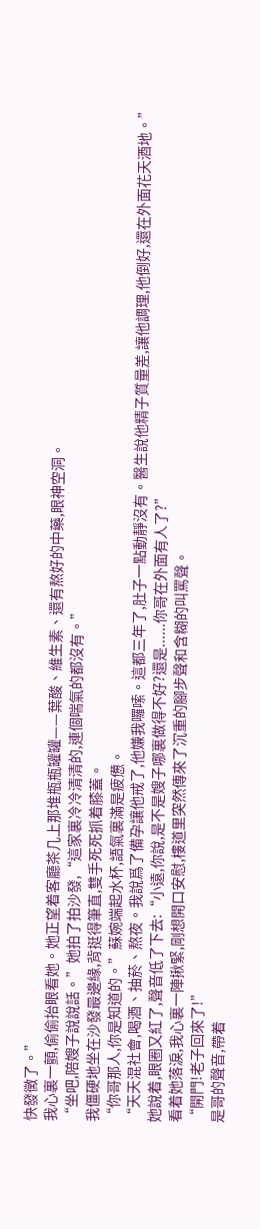快發黴了。”
我心裏一顫,偷偷抬眼看她。她正望着客廳茶几上那堆瓶瓶罐罐——葉酸、維生素、還有熬好的中藥,眼神空洞。
“坐吧,陪嫂子說說話。”她拍了拍沙發,“這家裏冷冷清清的,連個喘氣的都沒有。”
我僵硬地坐在沙發最邊緣,背挺得筆直,雙手死死抓着膝蓋。
“你哥那人,你是知道的。”蘇婉端起水杯,語氣裏滿是疲憊。
“天天混社會,喝酒、抽菸、熬夜。我說爲了備孕讓他戒了,他嫌我囉嗦。這都三年了,肚子一點動靜沒有。醫生說他精子質量差,讓他調理,他倒好,還在外面花天酒地。”
她說着,眼圈又紅了,聲音低了下去:“小遠,你說,是不是嫂子哪裏做得不好?還是......你哥在外面有人了?”
看着她落淚,我心裏一陣揪緊,剛想開口安慰,樓道里突然傳來了沉重的腳步聲和含糊的叫罵聲。
“開門!老子回來了!”
是哥的聲音,帶着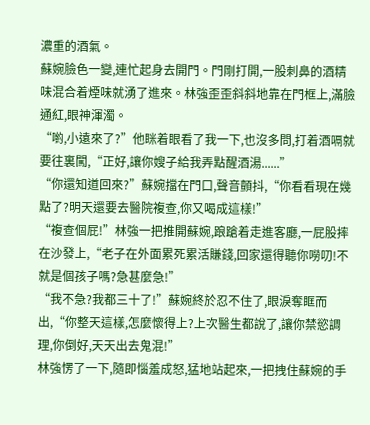濃重的酒氣。
蘇婉臉色一變,連忙起身去開門。門剛打開,一股刺鼻的酒精味混合着煙味就湧了進來。林強歪歪斜斜地靠在門框上,滿臉通紅,眼神渾濁。
“喲,小遠來了?”他眯着眼看了我一下,也沒多問,打着酒嗝就要往裏闖,“正好,讓你嫂子給我弄點醒酒湯......”
“你還知道回來?”蘇婉擋在門口,聲音顫抖,“你看看現在幾點了?明天還要去醫院複查,你又喝成這樣!”
“複查個屁!”林強一把推開蘇婉,踉蹌着走進客廳,一屁股摔在沙發上,“老子在外面累死累活賺錢,回家還得聽你嘮叨!不就是個孩子嗎?急甚麼急!”
“我不急?我都三十了!”蘇婉終於忍不住了,眼淚奪眶而出,“你整天這樣,怎麼懷得上?上次醫生都說了,讓你禁慾調理,你倒好,天天出去鬼混!”
林強愣了一下,隨即惱羞成怒,猛地站起來,一把拽住蘇婉的手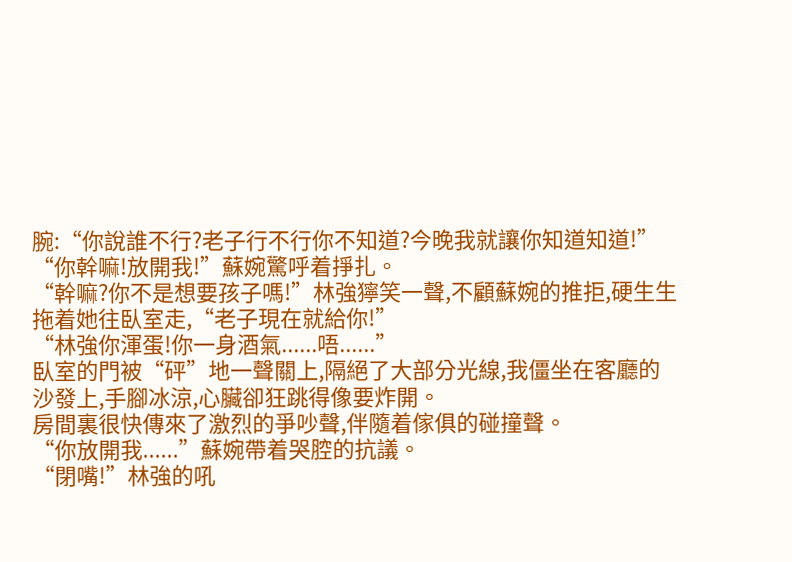腕:“你說誰不行?老子行不行你不知道?今晚我就讓你知道知道!”
“你幹嘛!放開我!”蘇婉驚呼着掙扎。
“幹嘛?你不是想要孩子嗎!”林強獰笑一聲,不顧蘇婉的推拒,硬生生拖着她往臥室走,“老子現在就給你!”
“林強你渾蛋!你一身酒氣......唔......”
臥室的門被“砰”地一聲關上,隔絕了大部分光線,我僵坐在客廳的沙發上,手腳冰涼,心臟卻狂跳得像要炸開。
房間裏很快傳來了激烈的爭吵聲,伴隨着傢俱的碰撞聲。
“你放開我......”蘇婉帶着哭腔的抗議。
“閉嘴!”林強的吼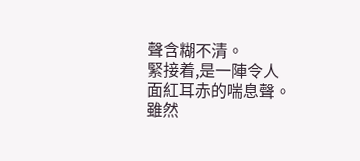聲含糊不清。
緊接着,是一陣令人面紅耳赤的喘息聲。
雖然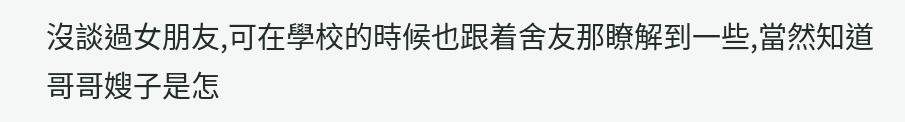沒談過女朋友,可在學校的時候也跟着舍友那瞭解到一些,當然知道哥哥嫂子是怎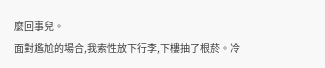麼回事兒。
面對尷尬的場合,我索性放下行李,下樓抽了根菸。冷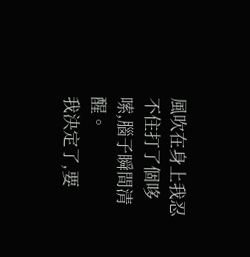風吹在身上我忍不住打了個哆嗦,腦子瞬間清醒。
我決定了,要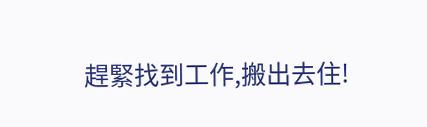趕緊找到工作,搬出去住!